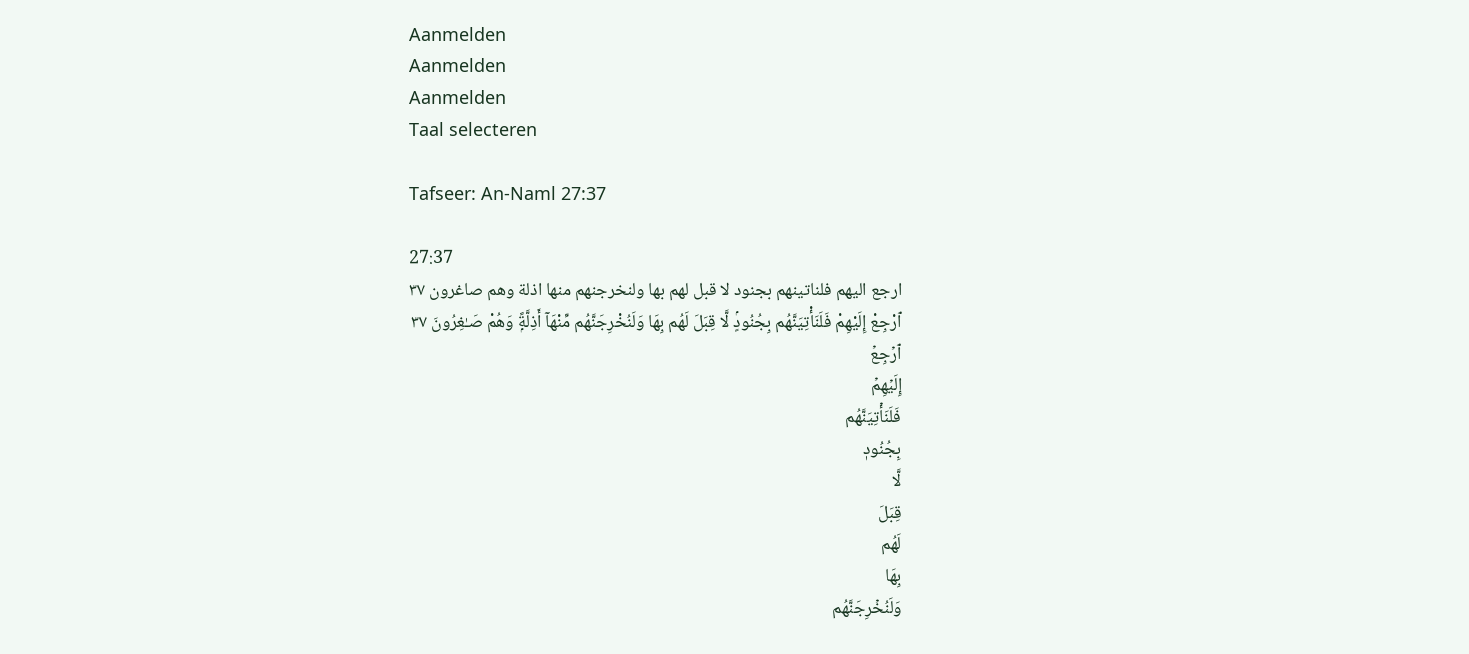Aanmelden
Aanmelden
Aanmelden
Taal selecteren

Tafseer: An-Naml 27:37

27:37
ارجع اليهم فلناتينهم بجنود لا قبل لهم بها ولنخرجنهم منها اذلة وهم صاغرون ٣٧
ٱرْجِعْ إِلَيْهِمْ فَلَنَأْتِيَنَّهُم بِجُنُودٍۢ لَّا قِبَلَ لَهُم بِهَا وَلَنُخْرِجَنَّهُم مِّنْهَآ أَذِلَّةًۭ وَهُمْ صَـٰغِرُونَ ٣٧
ٱرۡجِعۡ
إِلَيۡهِمۡ
فَلَنَأۡتِيَنَّهُم
بِجُنُودٖ
لَّا
قِبَلَ
لَهُم
بِهَا
وَلَنُخۡرِجَنَّهُم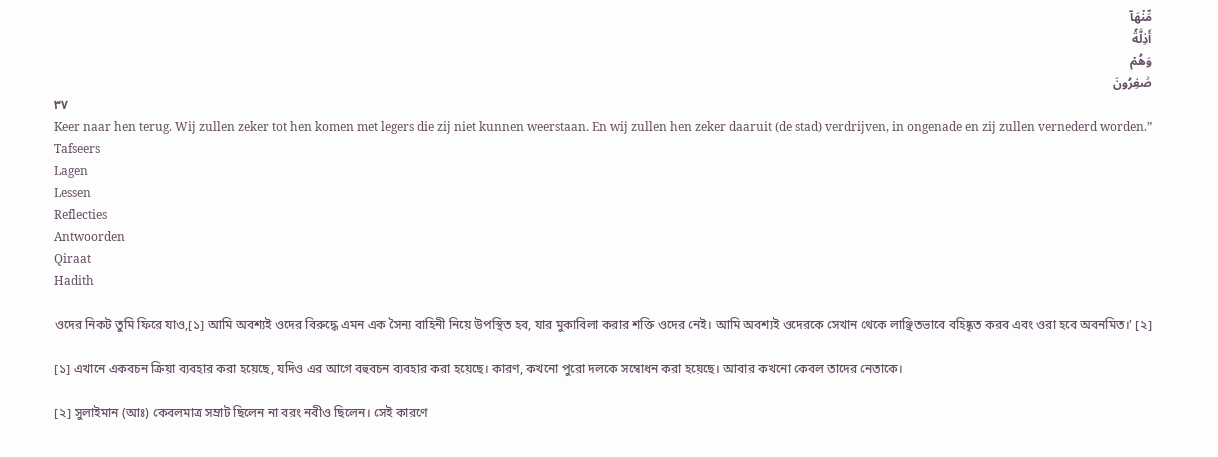مِّنۡهَآ
أَذِلَّةٗ
وَهُمۡ
صَٰغِرُونَ
٣٧
Keer naar hen terug. Wij zullen zeker tot hen komen met legers die zij niet kunnen weerstaan. En wij zullen hen zeker daaruit (de stad) verdrijven, in ongenade en zij zullen vernederd worden.”
Tafseers
Lagen
Lessen
Reflecties
Antwoorden
Qiraat
Hadith

ওদের নিকট তুমি ফিরে যাও,[১] আমি অবশ্যই ওদের বিরুদ্ধে এমন এক সৈন্য বাহিনী নিয়ে উপস্থিত হব, যার মুকাবিলা করার শক্তি ওদের নেই। আমি অবশ্যই ওদেরকে সেখান থেকে লাঞ্ছিতভাবে বহিষ্কৃত করব এবং ওরা হবে অবনমিত।’ [২]

[১] এখানে একবচন ক্রিয়া ব্যবহার করা হয়েছে, যদিও এর আগে বহুবচন ব্যবহার করা হয়েছে। কারণ, কখনো পুরো দলকে সম্বোধন করা হয়েছে। আবার কখনো কেবল তাদের নেতাকে।

[২] সুলাইমান (আঃ) কেবলমাত্র সম্রাট ছিলেন না বরং নবীও ছিলেন। সেই কারণে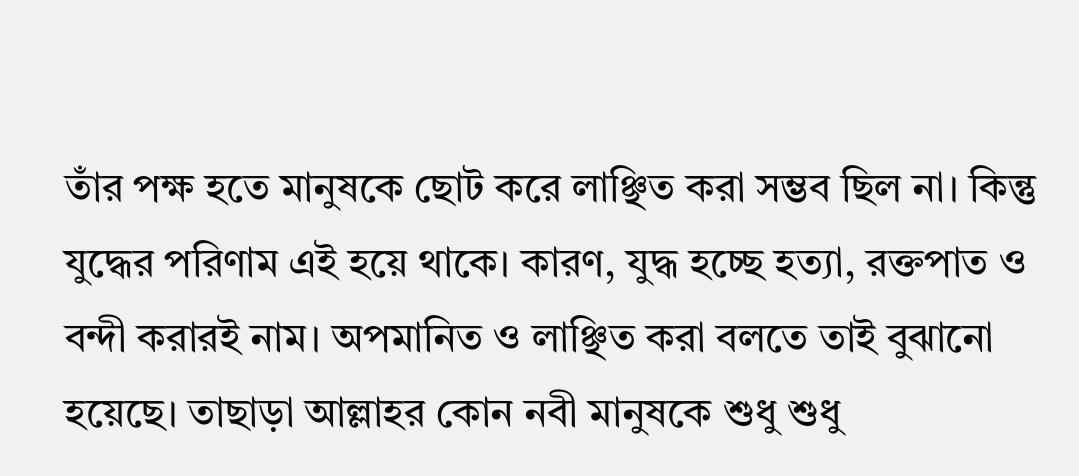তাঁর পক্ষ হতে মানুষকে ছোট করে লাঞ্ছিত করা সম্ভব ছিল না। কিন্তু যুদ্ধের পরিণাম এই হয়ে থাকে। কারণ, যুদ্ধ হচ্ছে হত্যা, রক্তপাত ও বন্দী করারই নাম। অপমানিত ও লাঞ্ছিত করা বলতে তাই বুঝানো হয়েছে। তাছাড়া আল্লাহর কোন নবী মানুষকে শুধু শুধু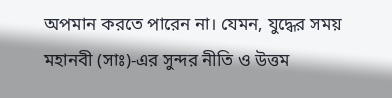অপমান করতে পারেন না। যেমন, যুদ্ধের সময় মহানবী (সাঃ)-এর সুন্দর নীতি ও উত্তম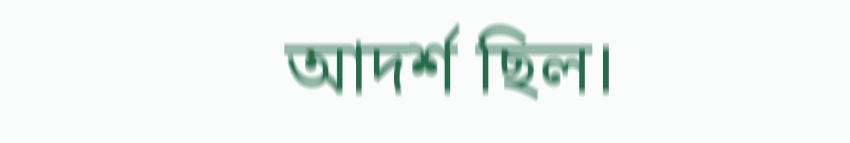আদর্শ ছিল।